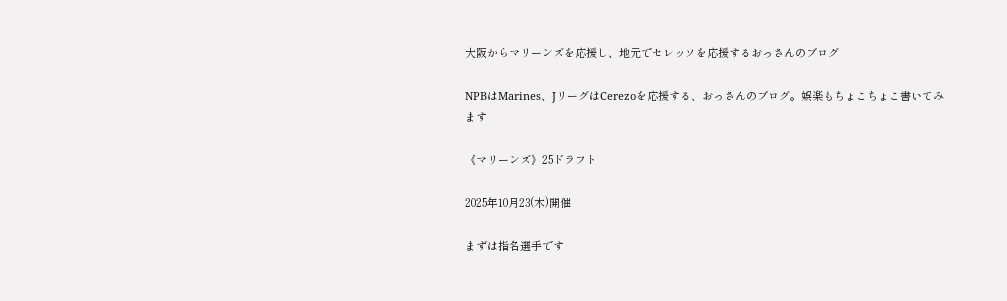大阪からマリーンズを応援し、地元でセレッソを応援するおっさんのブログ

NPBはMarines、JリーグはCerezoを応援する、おっさんのブログ。娯楽もちょこちょこ書いてみます

《マリーンズ》25ドラフト

2025年10月23(木)開催

まずは指名選手です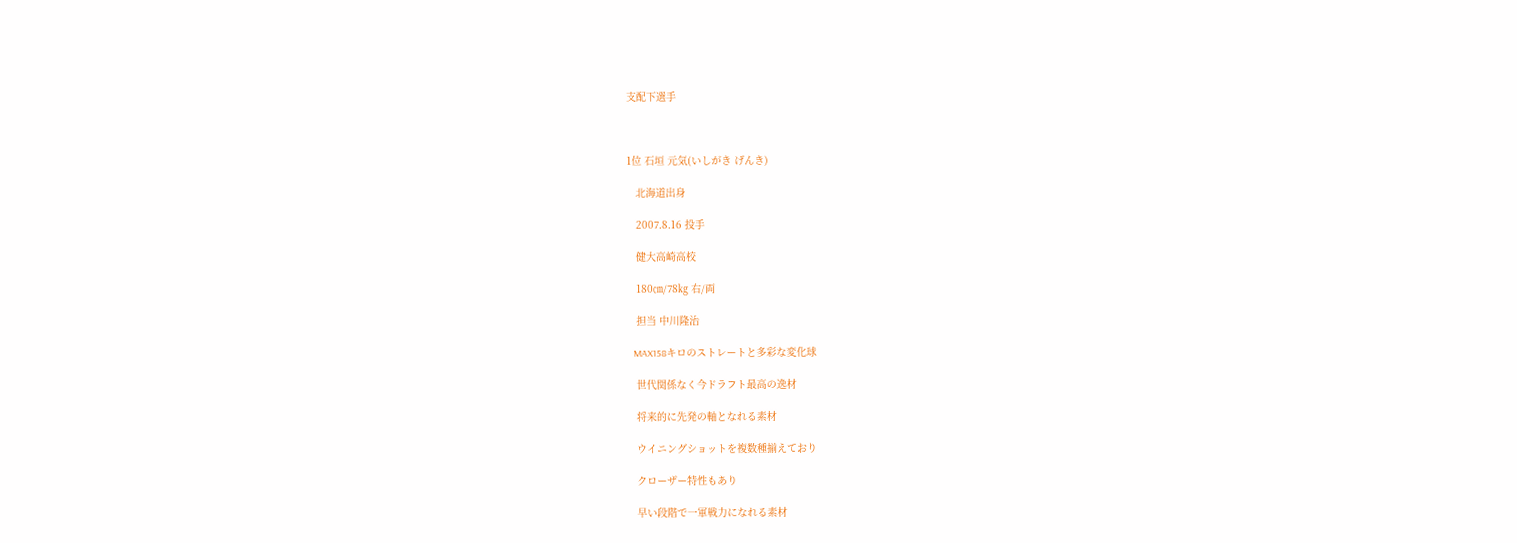支配下選手



1位 石垣 元気(いしがき げんき)

   北海道出身

   2007.8.16 投手

   健大高崎高校

   180㎝/78㎏ 右/両

   担当 中川隆治

   MAX158キロのストレートと多彩な変化球

   世代関係なく今ドラフト最高の逸材

   将来的に先発の軸となれる素材

   ウイニングショットを複数種揃えており

   クローザー特性もあり

   早い段階で一軍戦力になれる素材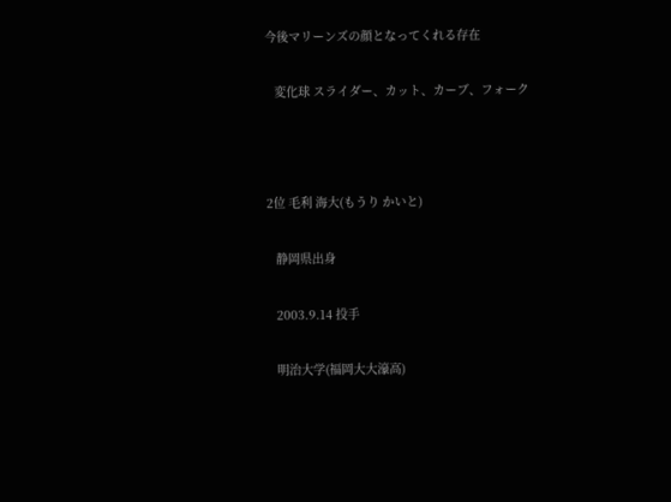今後マリーンズの顔となってくれる存在

   変化球 スライダー、カット、カーブ、フォーク



2位 毛利 海大(もうり かいと)

   静岡県出身

   2003.9.14 投手

   明治大学(福岡大大濠高)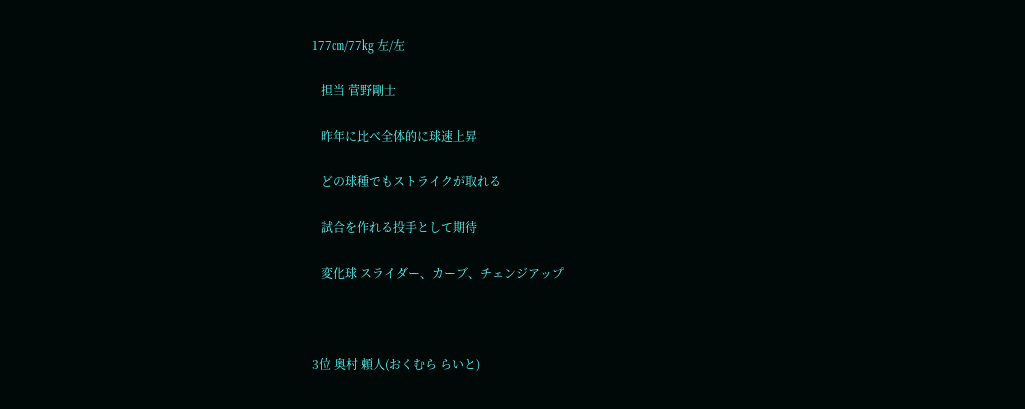177㎝/77㎏ 左/左

   担当 菅野剛士

   昨年に比べ全体的に球速上昇

   どの球種でもストライクが取れる

   試合を作れる投手として期待

   変化球 スライダー、カーブ、チェンジアップ



3位 奥村 頼人(おくむら らいと)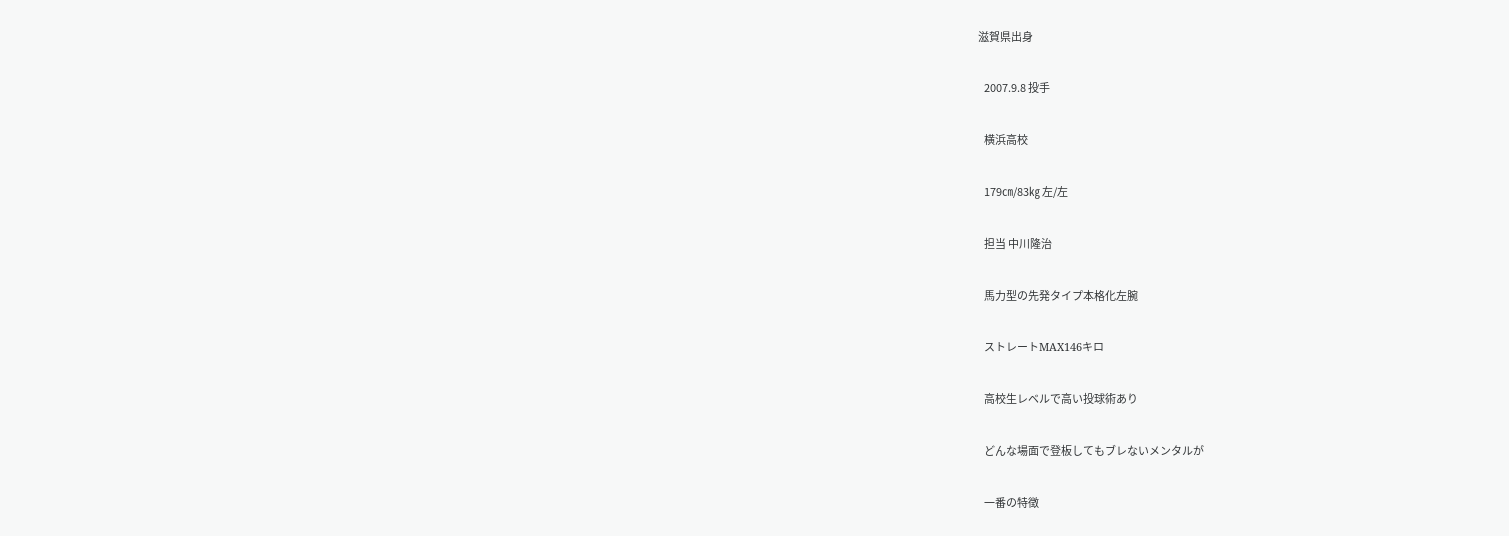滋賀県出身

   2007.9.8 投手

   横浜高校

   179㎝/83㎏ 左/左

   担当 中川隆治

   馬力型の先発タイプ本格化左腕

   ストレートMAX146キロ

   高校生レベルで高い投球術あり

   どんな場面で登板してもブレないメンタルが

   一番の特徴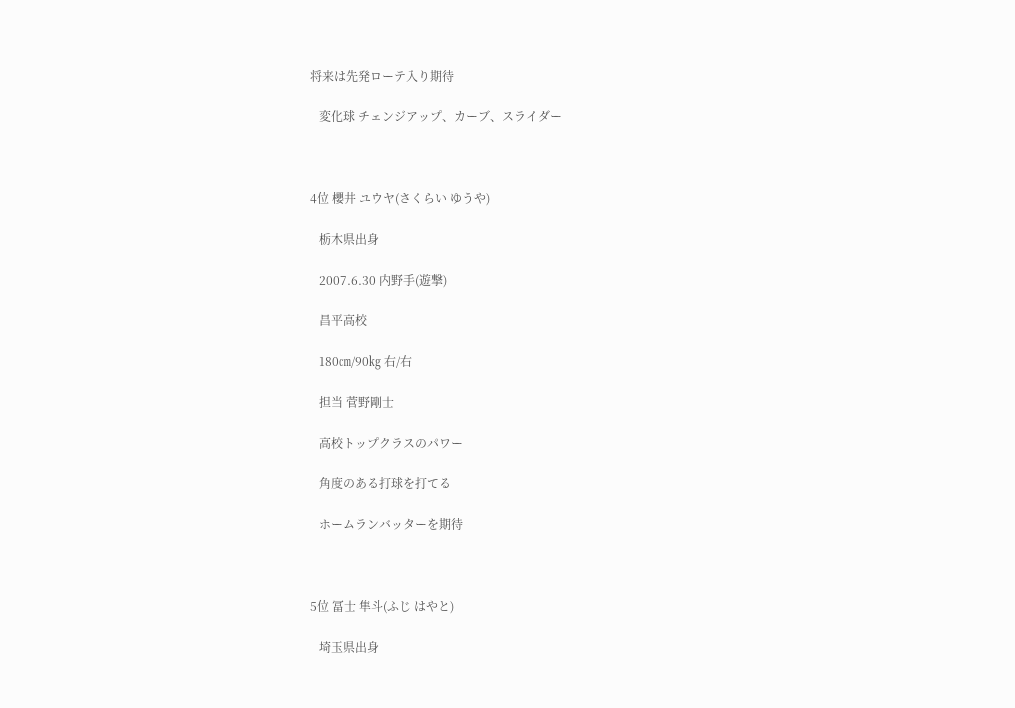将来は先発ローテ入り期待

   変化球 チェンジアップ、カーブ、スライダー



4位 櫻井 ユウヤ(さくらい ゆうや)

   栃木県出身

   2007.6.30 内野手(遊撃)

   昌平高校

   180㎝/90㎏ 右/右

   担当 菅野剛士

   高校トップクラスのパワー

   角度のある打球を打てる

   ホームランバッターを期待



5位 冨士 隼斗(ふじ はやと)

   埼玉県出身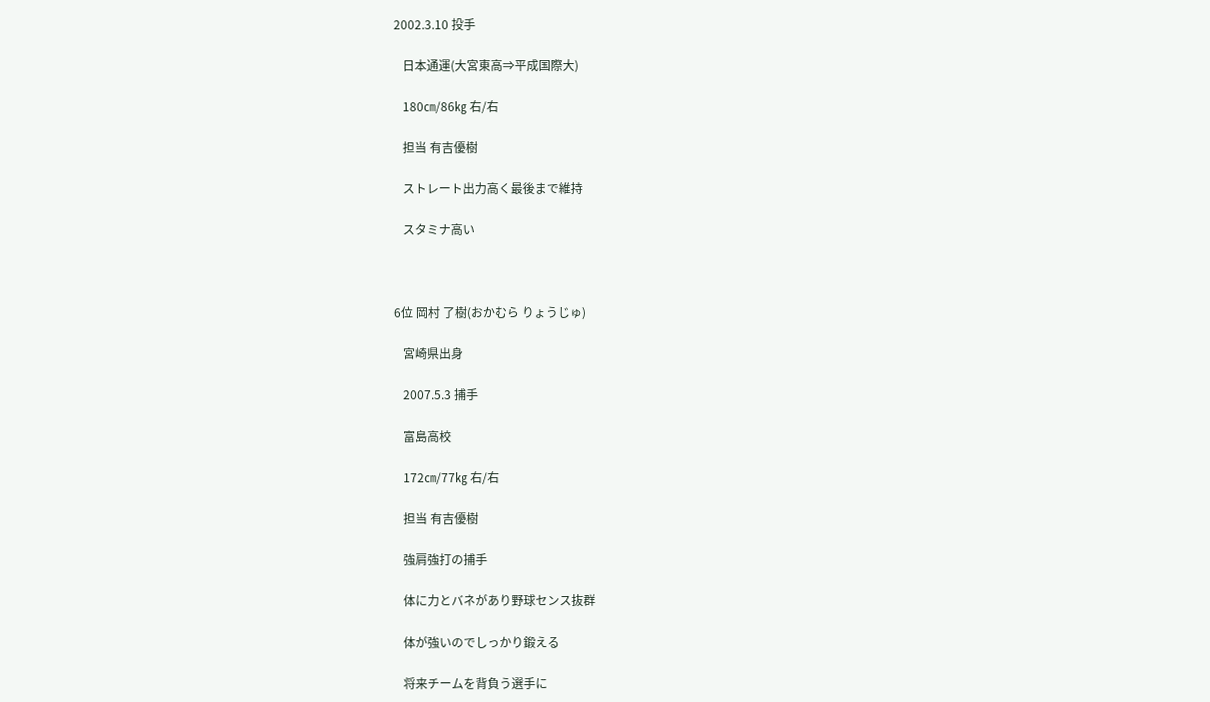2002.3.10 投手

   日本通運(大宮東高⇒平成国際大)

   180㎝/86㎏ 右/右

   担当 有吉優樹

   ストレート出力高く最後まで維持

   スタミナ高い



6位 岡村 了樹(おかむら りょうじゅ)

   宮崎県出身

   2007.5.3 捕手

   富島高校

   172㎝/77㎏ 右/右

   担当 有吉優樹

   強肩強打の捕手

   体に力とバネがあり野球センス抜群

   体が強いのでしっかり鍛える

   将来チームを背負う選手に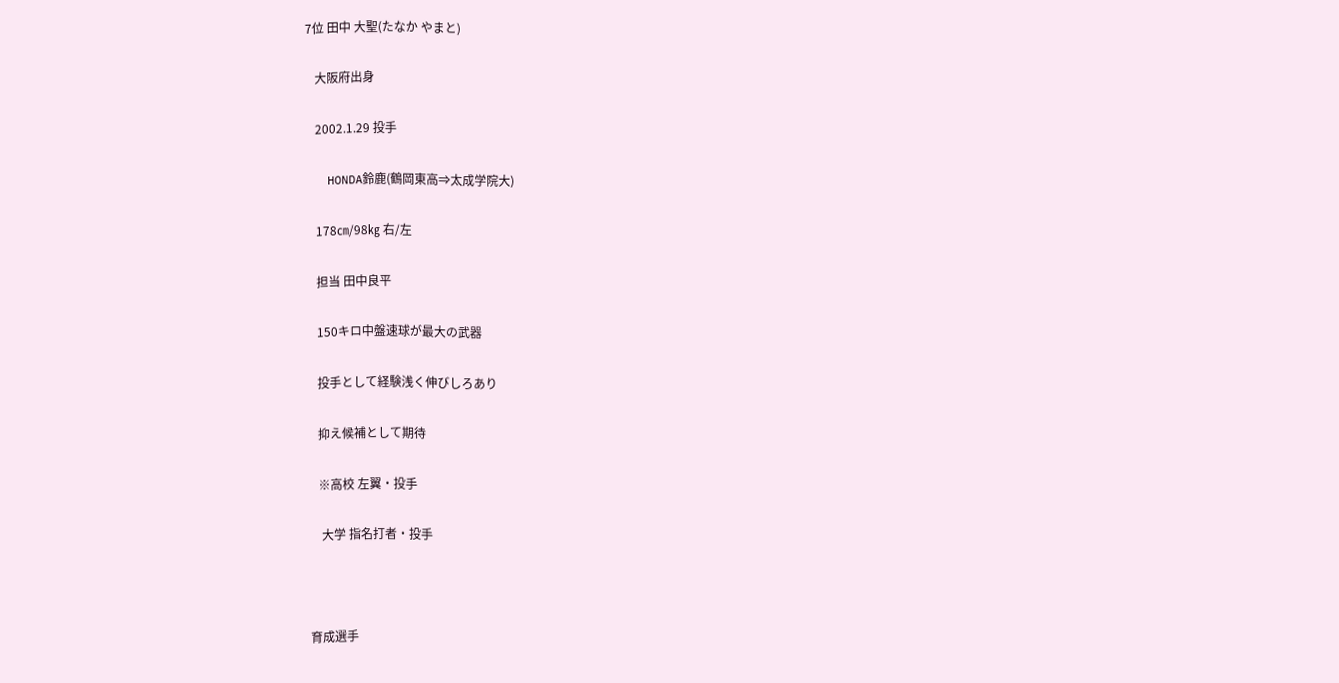7位 田中 大聖(たなか やまと)

   大阪府出身

   2002.1.29 投手

   HONDA鈴鹿(鶴岡東高⇒太成学院大)

   178㎝/98㎏ 右/左

   担当 田中良平

   150キロ中盤速球が最大の武器

   投手として経験浅く伸びしろあり

   抑え候補として期待

   ※高校 左翼・投手

    大学 指名打者・投手



育成選手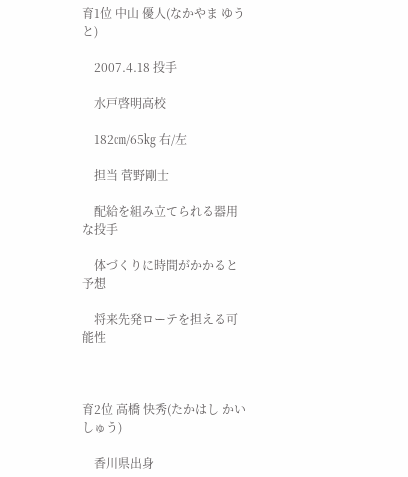育1位 中山 優人(なかやま ゆうと)

    2007.4.18 投手

    水戸啓明高校

    182㎝/65㎏ 右/左

    担当 菅野剛士

    配給を組み立てられる器用な投手

    体づくりに時間がかかると予想

    将来先発ローテを担える可能性



育2位 高橋 快秀(たかはし かいしゅう)

    香川県出身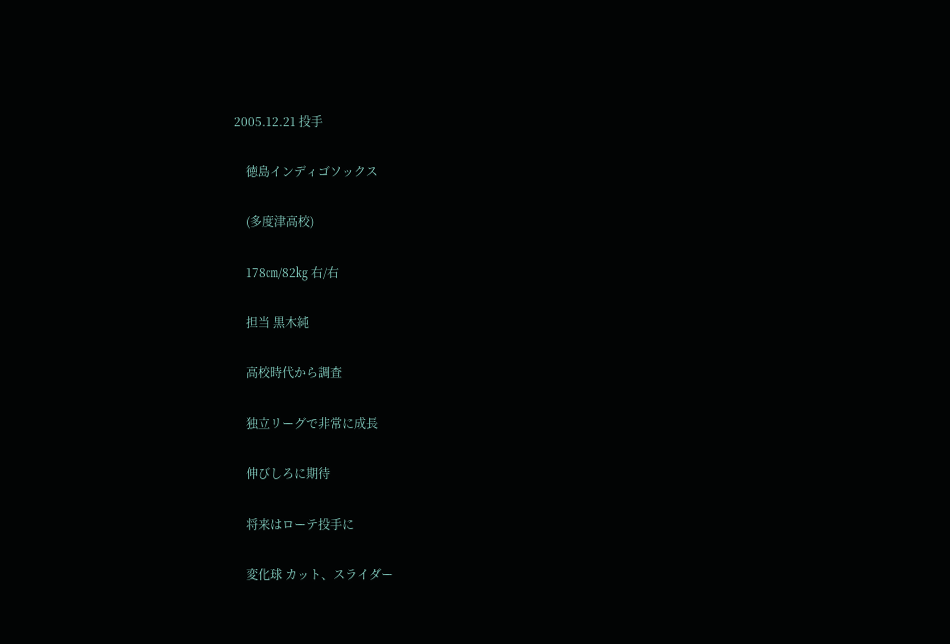2005.12.21 投手

    徳島インディゴソックス

    (多度津高校)

    178㎝/82㎏ 右/右

    担当 黒木純

    高校時代から調査

    独立リーグで非常に成長

    伸びしろに期待

    将来はローテ投手に

    変化球 カット、スライダー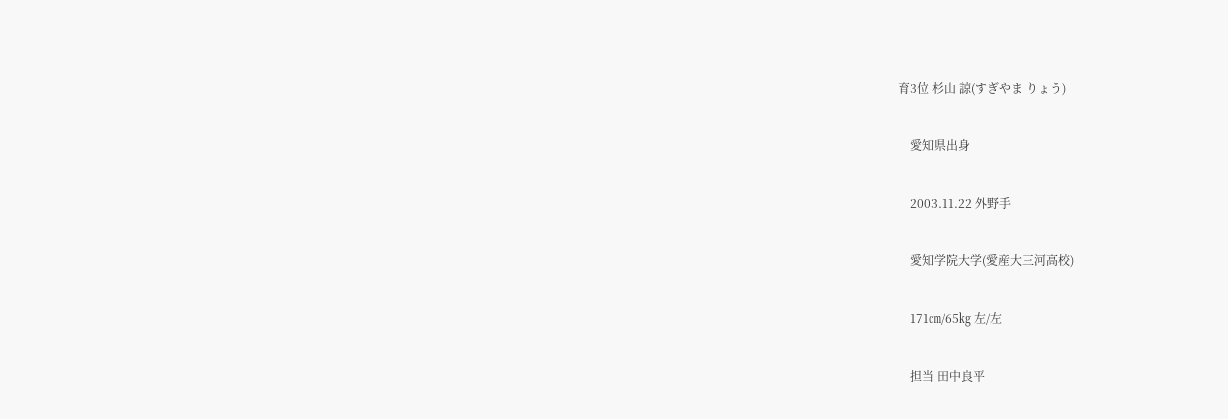育3位 杉山 諒(すぎやま りょう)

    愛知県出身

    2003.11.22 外野手

    愛知学院大学(愛産大三河高校)

    171㎝/65㎏ 左/左

    担当 田中良平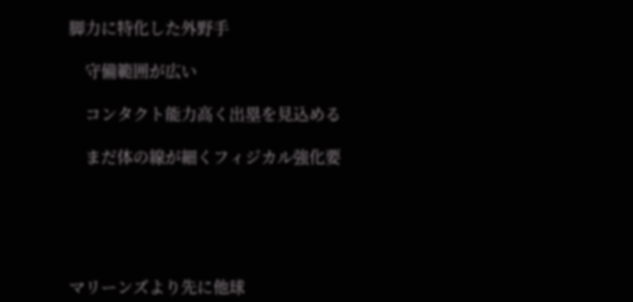脚力に特化した外野手

    守備範囲が広い

    コンタクト能力高く出塁を見込める

    まだ体の線が細くフィジカル強化要





マリーンズより先に他球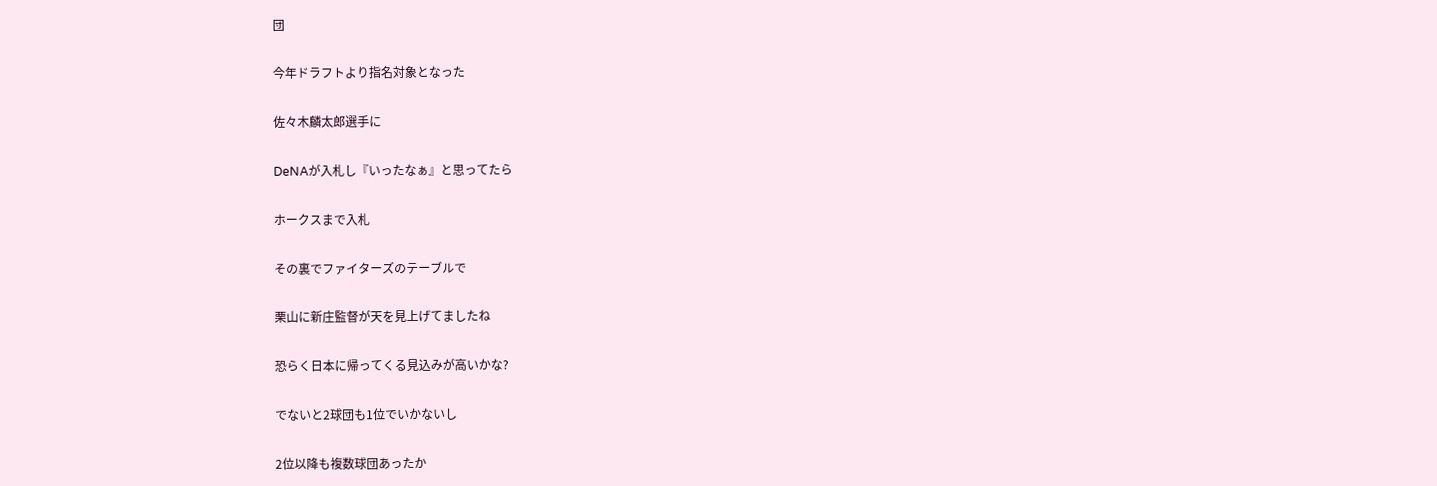団

今年ドラフトより指名対象となった

佐々木麟太郎選手に

DeNAが入札し『いったなぁ』と思ってたら

ホークスまで入札

その裏でファイターズのテーブルで

栗山に新庄監督が天を見上げてましたね

恐らく日本に帰ってくる見込みが高いかな?

でないと2球団も1位でいかないし

2位以降も複数球団あったか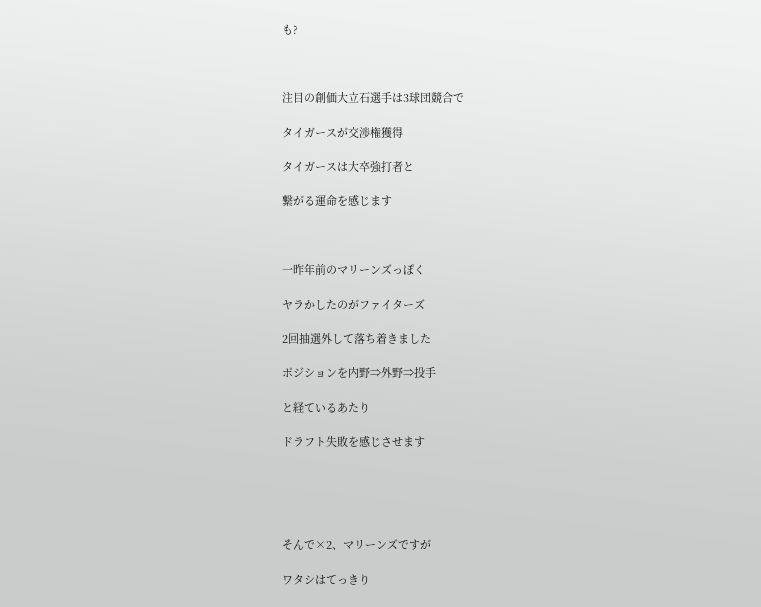も?



注目の創価大立石選手は3球団競合で

タイガースが交渉権獲得

タイガースは大卒強打者と

繋がる運命を感じます



一昨年前のマリーンズっぽく

ヤラかしたのがファイターズ

2回抽選外して落ち着きました

ポジションを内野⇒外野⇒投手

と経ているあたり

ドラフト失敗を感じさせます





そんで×2、マリーンズですが

ワタシはてっきり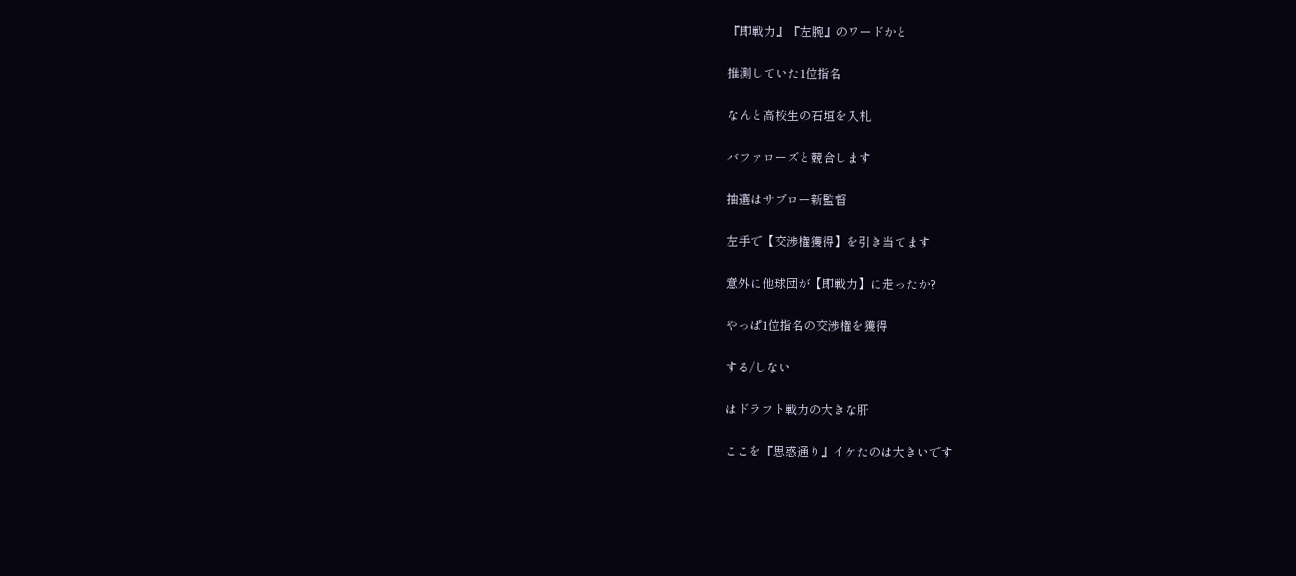『即戦力』『左腕』のワードかと

推測していた1位指名

なんと高校生の石垣を入札

バファローズと競合します

抽選はサブロー新監督

左手で【交渉権獲得】を引き当てます

意外に他球団が【即戦力】に走ったか?

やっぱ1位指名の交渉権を獲得

する/しない

はドラフト戦力の大きな肝

ここを『思惑通り』イケたのは大きいです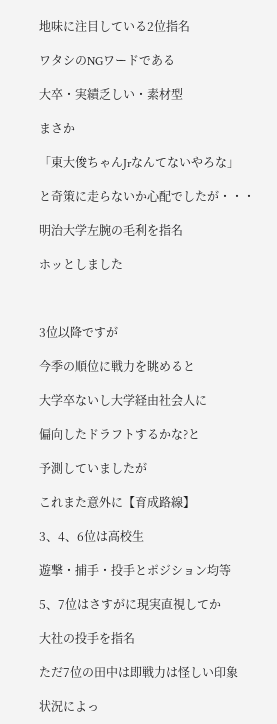地味に注目している2位指名

ワタシのNGワードである

大卒・実績乏しい・素材型

まさか

「東大俊ちゃんJrなんてないやろな」

と奇策に走らないか心配でしたが・・・

明治大学左腕の毛利を指名

ホッとしました



3位以降ですが

今季の順位に戦力を眺めると

大学卒ないし大学経由社会人に

偏向したドラフトするかな?と

予測していましたが

これまた意外に【育成路線】

3、4、6位は高校生

遊撃・捕手・投手とポジション均等

5、7位はさすがに現実直視してか

大社の投手を指名

ただ7位の田中は即戦力は怪しい印象

状況によっ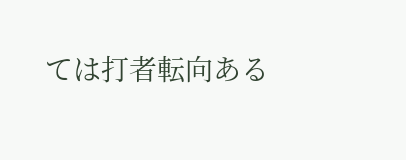ては打者転向ある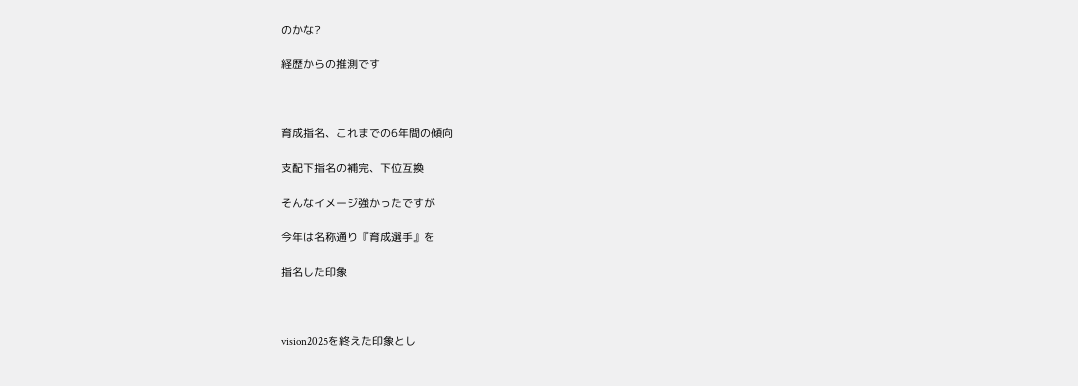のかな?

経歴からの推測です



育成指名、これまでの6年間の傾向

支配下指名の補完、下位互換

そんなイメージ強かったですが

今年は名称通り『育成選手』を

指名した印象



vision2025を終えた印象とし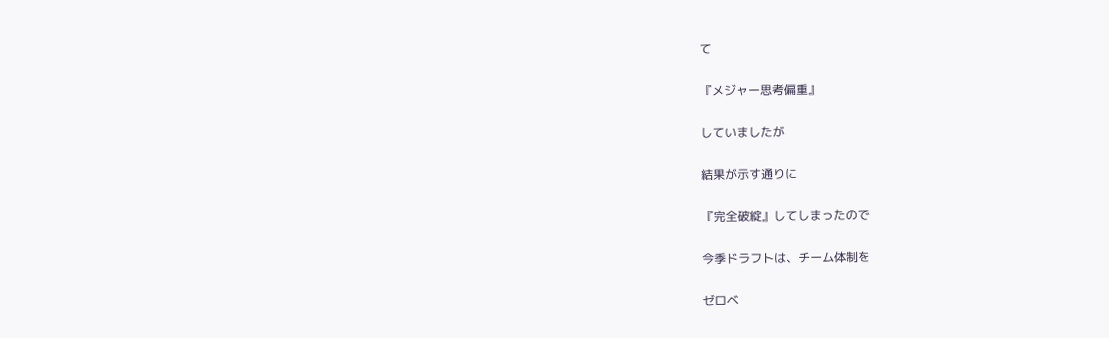て

『メジャー思考偏重』

していましたが

結果が示す通りに

『完全破綻』してしまったので

今季ドラフトは、チーム体制を

ゼロベ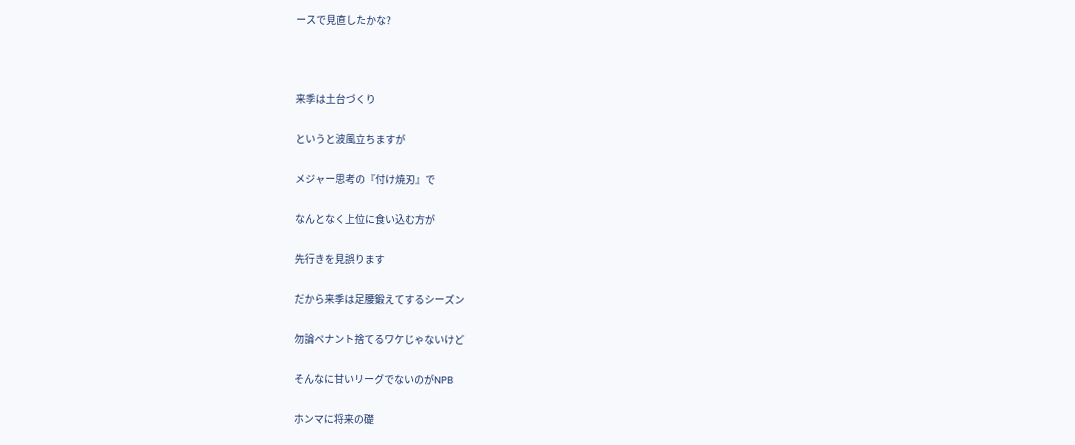ースで見直したかな?



来季は土台づくり

というと波風立ちますが

メジャー思考の『付け焼刃』で

なんとなく上位に食い込む方が

先行きを見誤ります

だから来季は足腰鍛えてするシーズン

勿論ペナント捨てるワケじゃないけど

そんなに甘いリーグでないのがNPB

ホンマに将来の礎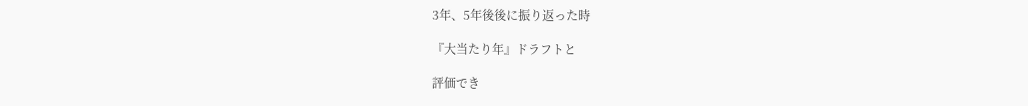3年、5年後後に振り返った時

『大当たり年』ドラフトと

評価でき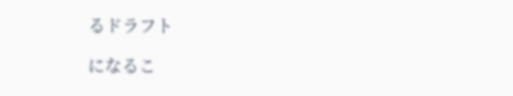るドラフト

になるこ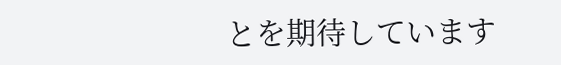とを期待しています